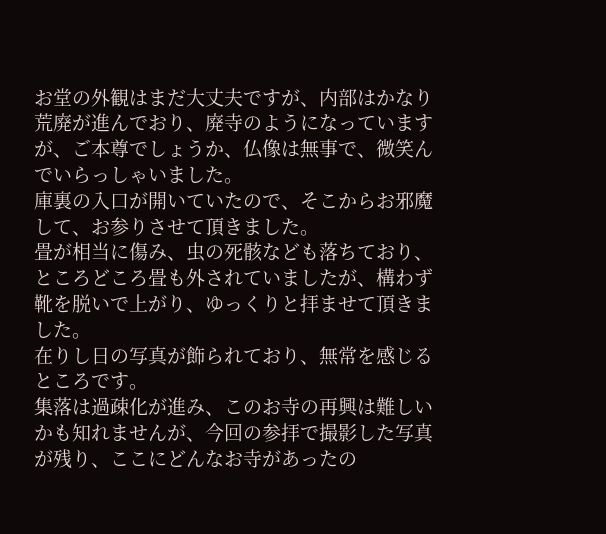お堂の外観はまだ大丈夫ですが、内部はかなり荒廃が進んでおり、廃寺のようになっていますが、ご本尊でしょうか、仏像は無事で、微笑んでいらっしゃいました。
庫裏の入口が開いていたので、そこからお邪魔して、お参りさせて頂きました。
畳が相当に傷み、虫の死骸なども落ちており、ところどころ畳も外されていましたが、構わず靴を脱いで上がり、ゆっくりと拝ませて頂きました。
在りし日の写真が飾られており、無常を感じるところです。
集落は過疎化が進み、このお寺の再興は難しいかも知れませんが、今回の参拝で撮影した写真が残り、ここにどんなお寺があったの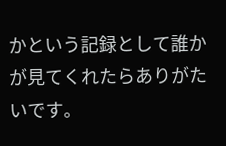かという記録として誰かが見てくれたらありがたいです。